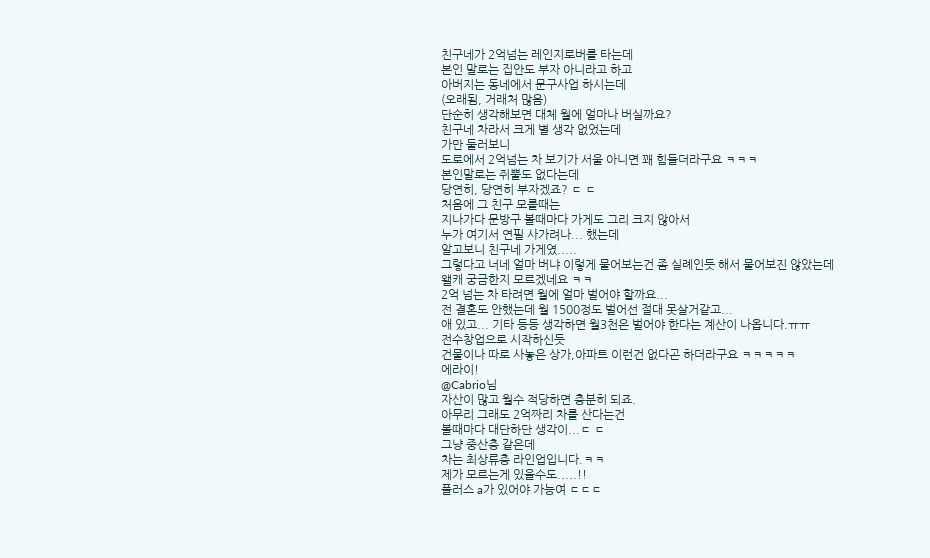친구네가 2억넘는 레인지로버를 타는데
본인 말로는 집안도 부자 아니라고 하고
아버지는 동네에서 문구사업 하시는데
(오래됨, 거래처 많음)
단순히 생각해보면 대체 월에 얼마나 버실까요?
친구네 차라서 크게 별 생각 없었는데
가만 둘러보니
도로에서 2억넘는 차 보기가 서울 아니면 꽤 힘들더라구요 ㅋㅋㅋ
본인말로는 쥐뿔도 없다는데
당연히, 당연히 부자겠죠? ㄷ ㄷ
처음에 그 친구 모를때는
지나가다 문방구 볼때마다 가게도 그리 크지 않아서
누가 여기서 연필 사가려나... 했는데
알고보니 친구네 가게였.....
그렇다고 너네 얼마 버냐 이렇게 물어보는건 좀 실례인듯 해서 물어보진 않았는데
왤캐 궁금한지 모르겠네요 ㅋㅋ
2억 넘는 차 타려면 월에 얼마 벌어야 할까요...
전 결혼도 안했는데 월 1500정도 벌어선 절대 못살거같고...
애 있고... 기타 등등 생각하면 월3천은 벌어야 한다는 계산이 나옵니다.ㅠㅠ
전수창업으로 시작하신듯
건물이나 따로 사놓은 상가,아파트 이런건 없다곤 하더라구요 ㅋㅋㅋㅋㅋ
에라이!
@Cabrio님
자산이 많고 월수 적당하면 충분히 되죠.
아무리 그래도 2억짜리 차를 산다는건
볼때마다 대단하단 생각이...ㄷ ㄷ
그냥 중산층 같은데
차는 최상류층 라인업입니다.ㅋㅋ
제가 모르는게 있을수도.....!!
플러스 a가 있어야 가능여 ㄷㄷㄷ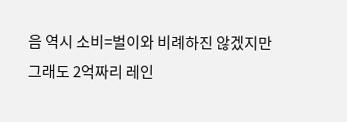음 역시 소비=벌이와 비례하진 않겠지만
그래도 2억짜리 레인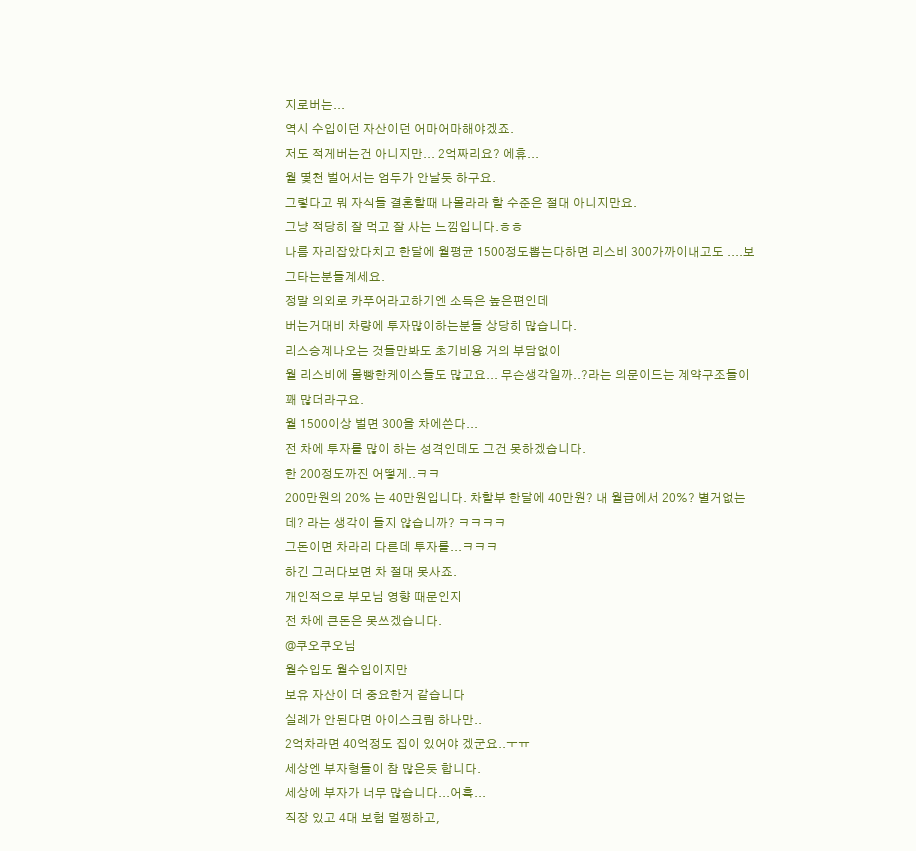지로버는...
역시 수입이던 자산이던 어마어마해야겠죠.
저도 적게버는건 아니지만... 2억짜리요? 에휴...
월 몇천 벌어서는 엄두가 안날듯 하구요.
그렇다고 뭐 자식들 결혼할때 나몰라라 할 수준은 절대 아니지만요.
그냥 적당히 잘 먹고 잘 사는 느낌입니다.ㅎㅎ
나름 자리잡았다치고 한달에 월평균 1500정도뽑는다하면 리스비 300가까이내고도 ....보그타는분들계세요.
정말 의외로 카푸어라고하기엔 소득은 높은편인데
버는거대비 차량에 투자많이하는분들 상당히 많습니다.
리스승계나오는 것들만봐도 초기비용 거의 부담없이
월 리스비에 몰빵한케이스들도 많고요... 무슨생각일까..?라는 의문이드는 계약구조들이 꽤 많더라구요.
월 1500이상 벌면 300을 차에쓴다...
전 차에 투자를 많이 하는 성격인데도 그건 못하겠습니다.
한 200정도까진 어떻게..ㅋㅋ
200만원의 20% 는 40만원입니다. 차할부 한달에 40만원? 내 월급에서 20%? 별거없는데? 라는 생각이 들지 않습니까? ㅋㅋㅋㅋ
그돈이면 차라리 다른데 투자를...ㅋㅋㅋ
하긴 그러다보면 차 절대 못사죠.
개인적으로 부모님 영향 때문인지
전 차에 큰돈은 못쓰겠습니다.
@쿠오쿠오님
월수입도 월수입이지만
보유 자산이 더 중요한거 같습니다
실례가 안된다면 아이스크림 하나만..
2억차라면 40억정도 집이 있어야 겠군요..ㅜㅠ
세상엔 부자형들이 참 많은듯 합니다.
세상에 부자가 너무 많습니다...어흑...
직장 있고 4대 보험 멀쩡하고,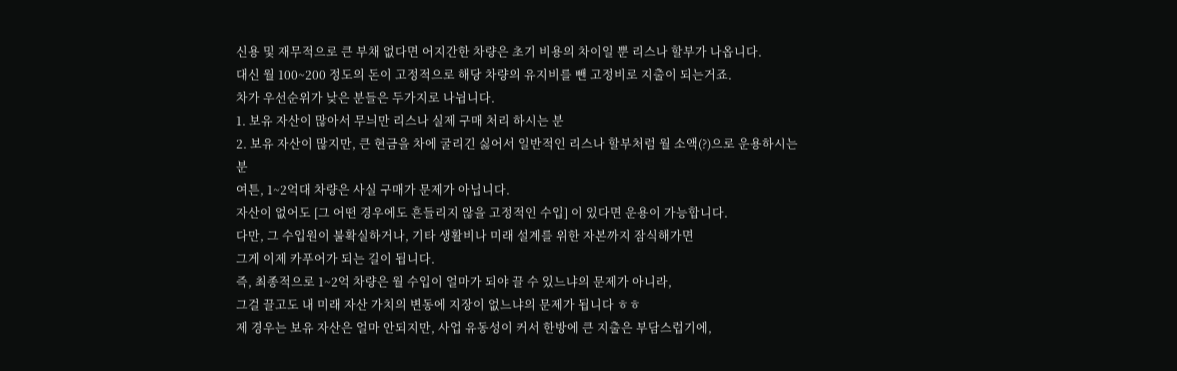신용 및 재무적으로 큰 부채 없다면 어지간한 차량은 초기 비용의 차이일 뿐 리스나 할부가 나옵니다.
대신 월 100~200 정도의 돈이 고정적으로 해당 차량의 유지비를 뺀 고정비로 지출이 되는거죠.
차가 우선순위가 낮은 분들은 두가지로 나뉩니다.
1. 보유 자산이 많아서 무늬만 리스나 실제 구매 처리 하시는 분
2. 보유 자산이 많지만, 큰 현금을 차에 굴리긴 싫어서 일반적인 리스나 할부처럼 월 소액(?)으로 운용하시는 분
여튼, 1~2억대 차량은 사실 구매가 문제가 아닙니다.
자산이 없어도 [그 어떤 경우에도 흔들리지 않을 고정적인 수입] 이 있다면 운용이 가능합니다.
다만, 그 수입원이 불확실하거나, 기타 생활비나 미래 설계를 위한 자본까지 잠식해가면
그게 이제 카푸어가 되는 길이 됩니다.
즉, 최종적으로 1~2억 차량은 월 수입이 얼마가 되야 끌 수 있느냐의 문제가 아니라,
그걸 끌고도 내 미래 자산 가치의 변동에 지장이 없느냐의 문제가 됩니다 ㅎㅎ
제 경우는 보유 자산은 얼마 안되지만, 사업 유동성이 커서 한방에 큰 지출은 부담스럽기에,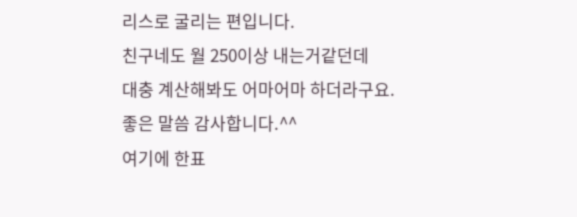리스로 굴리는 편입니다.
친구네도 월 250이상 내는거같던데
대충 계산해봐도 어마어마 하더라구요.
좋은 말씀 감사합니다.^^
여기에 한표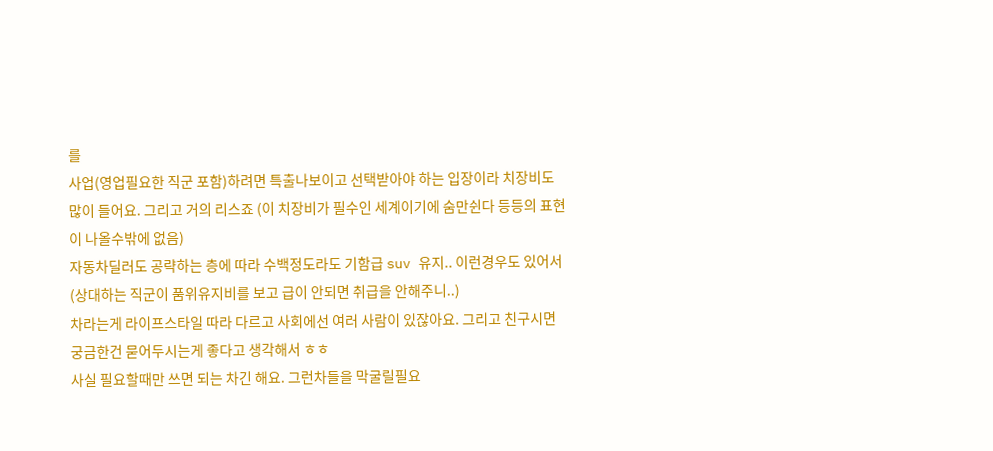를
사업(영업필요한 직군 포함)하려면 특출나보이고 선택받아야 하는 입장이라 치장비도 많이 들어요. 그리고 거의 리스죠 (이 치장비가 필수인 세계이기에 숨만쉰다 등등의 표현이 나올수밖에 없음)
자동차딜러도 공략하는 층에 따라 수백정도라도 기함급 suv 유지.. 이런경우도 있어서(상대하는 직군이 품위유지비를 보고 급이 안되면 취급을 안해주니..)
차라는게 라이프스타일 따라 다르고 사회에선 여러 사람이 있잖아요. 그리고 친구시면 궁금한건 묻어두시는게 좋다고 생각해서 ㅎㅎ
사실 필요할때만 쓰면 되는 차긴 해요. 그런차들을 막굴릴필요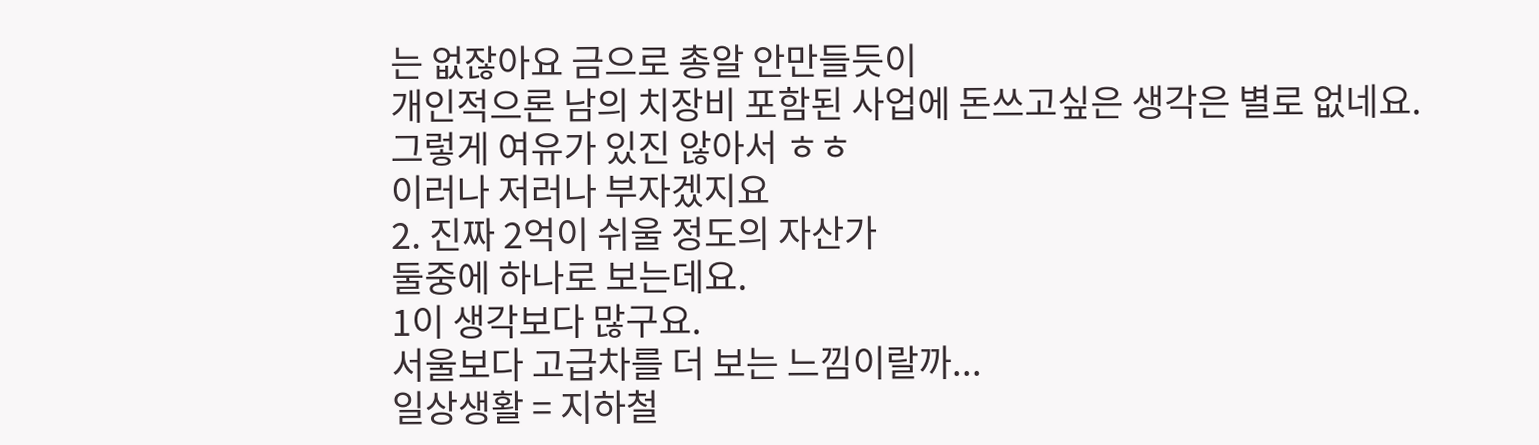는 없잖아요 금으로 총알 안만들듯이
개인적으론 남의 치장비 포함된 사업에 돈쓰고싶은 생각은 별로 없네요. 그렇게 여유가 있진 않아서 ㅎㅎ
이러나 저러나 부자겠지요
2. 진짜 2억이 쉬울 정도의 자산가
둘중에 하나로 보는데요.
1이 생각보다 많구요.
서울보다 고급차를 더 보는 느낌이랄까...
일상생활 = 지하철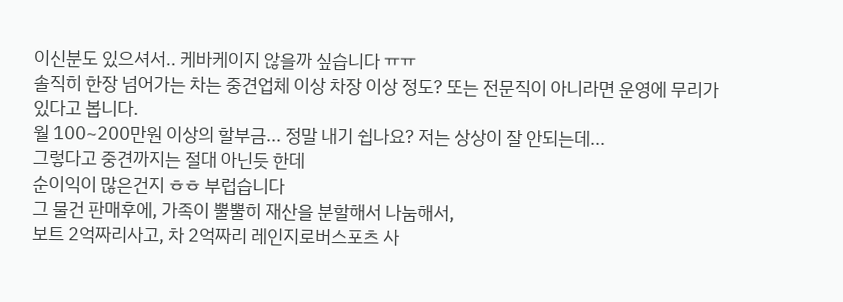이신분도 있으셔서.. 케바케이지 않을까 싶습니다 ㅠㅠ
솔직히 한장 넘어가는 차는 중견업체 이상 차장 이상 정도? 또는 전문직이 아니라면 운영에 무리가 있다고 봅니다.
월 100~200만원 이상의 할부금... 정말 내기 쉽나요? 저는 상상이 잘 안되는데...
그렇다고 중견까지는 절대 아닌듯 한데
순이익이 많은건지 ㅎㅎ 부럽습니다
그 물건 판매후에, 가족이 뿔뿔히 재산을 분할해서 나눔해서,
보트 2억짜리사고, 차 2억짜리 레인지로버스포츠 사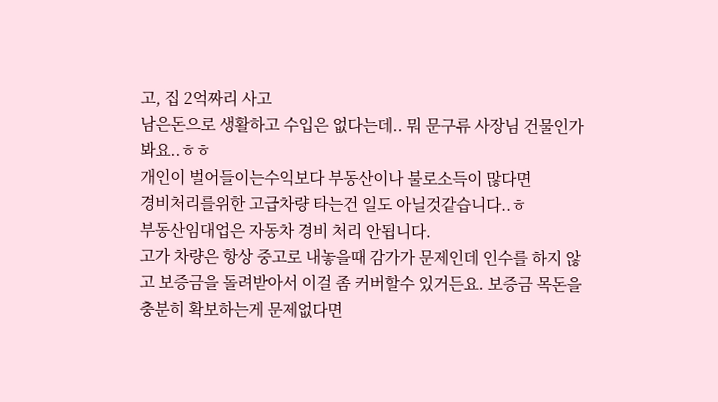고, 집 2억짜리 사고
남은돈으로 생활하고 수입은 없다는데.. 뭐 문구류 사장님 건물인가봐요..ㅎㅎ
개인이 벌어들이는수익보다 부동산이나 불로소득이 많다면
경비처리를위한 고급차량 타는건 일도 아닐것같습니다..ㅎ
부동산임대업은 자동차 경비 처리 안됩니다.
고가 차량은 항상 중고로 내놓을때 감가가 문제인데 인수를 하지 않고 보증금을 돌려받아서 이걸 좀 커버할수 있거든요. 보증금 목돈을 충분히 확보하는게 문제없다면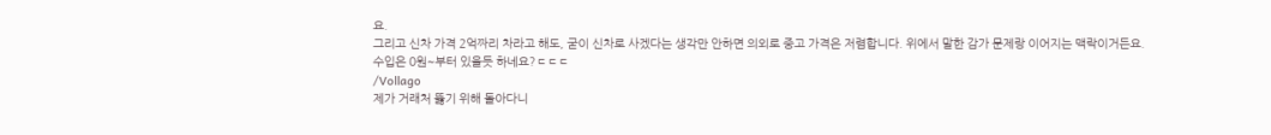요.
그리고 신차 가격 2억짜리 차라고 해도, 굳이 신차로 사겠다는 생각만 안하면 의외로 중고 가격은 저렴합니다. 위에서 말한 감가 문제랑 이어지는 맥락이거든요.
수입은 0원~부터 있을듯 하네요?ㄷㄷㄷ
/Vollago
제가 거래처 뚫기 위해 돌아다니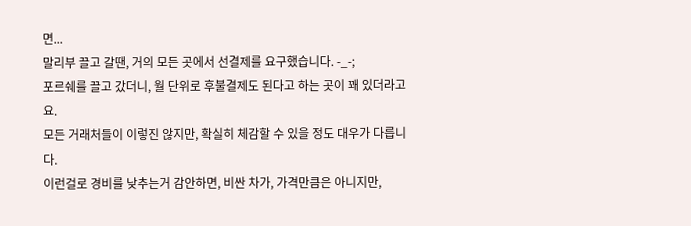면...
말리부 끌고 갈땐, 거의 모든 곳에서 선결제를 요구했습니다. -_-;
포르쉐를 끌고 갔더니, 월 단위로 후불결제도 된다고 하는 곳이 꽤 있더라고요.
모든 거래처들이 이렇진 않지만, 확실히 체감할 수 있을 정도 대우가 다릅니다.
이런걸로 경비를 낮추는거 감안하면, 비싼 차가, 가격만큼은 아니지만,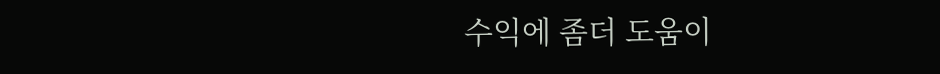수익에 좀더 도움이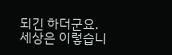되긴 하더군요.
세상은 이렇습니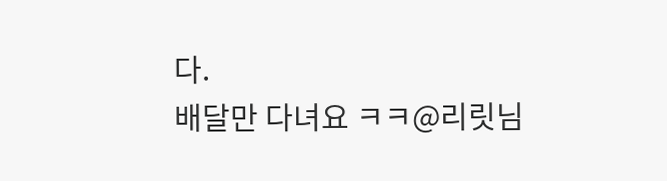다.
배달만 다녀요 ㅋㅋ@리릿님